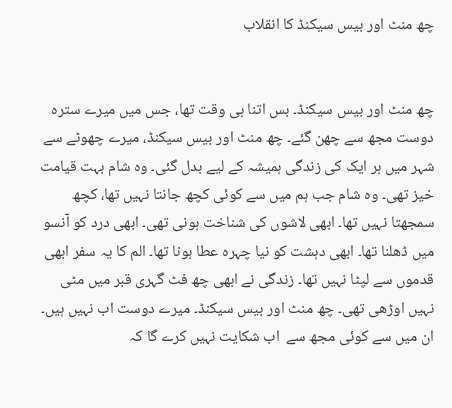چھ منٹ اور بیس سیکنڈ کا انقلاب


چھ منٹ اور بیس سیکنڈ۔ بس اتنا ہی وقت تھا، جس میں میرے سترہ دوست مجھ سے چھن گئے۔ چھ منٹ اور بیس سیکنڈ، میرے چھوٹے سے شہر میں ہر ایک کی زندگی ہمیشہ کے لیے بدل گئی۔ وہ شام بہت قیامت خیز تھی۔ وہ شام جب ہم میں سے کوئی کچھ جانتا نہیں تھا، کچھ سمجھتا نہیں تھا۔ ابھی لاشوں کی شناخت ہونی تھی۔ ابھی درد کو آنسو میں ڈھلنا تھا۔ ابھی دہشت کو نیا چہرہ عطا ہونا تھا۔ الم کا یہ سفر ابھی قدموں سے لپٹا نہیں تھا۔ زندگی نے ابھی چھ فٹ گہری قبر میں مٹی نہیں اوڑھی تھی۔ چھ منٹ اور بیس سیکنڈ۔ میرے دوست اب نہیں ہیں۔ ان میں سے کوئی مجھ سے  اب شکایت نہیں کرے گا کہ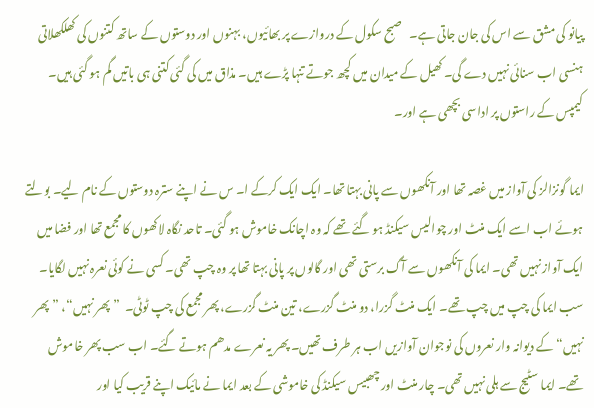پیانو کی مشق سے اس کی جان جاتی ہے۔   صبح سکول کے دروازے پر بھائیوں، بہنوں اور دوستوں کے ساتھ کتنوں کی کھلکھلاتی ہنسی اب سنائی نہیں دے گی۔ کھیل کے میدان میں کچھ جوتے تنہا پڑے ہیں۔ مذاق میں کی گئی کتنی ہی باتیں گم ہو گئی ہیں۔ کیمپس کے راستوں پر اداسی بچھی ہے اور۔

ایما گونزالز کی آواز میں غصہ تھا اور آنکھوں سے پانی بہتا تھا۔ ایک ایک کرکے ا۔ س نے اپنے سترہ دوستوں کے نام لیے۔ بولتے ہوئے اب اسے ایک منٹ اور چوالیس سیکنڈ ہو گئے تھے کہ وہ اچانک خاموش ہو گئی۔ تاحد نگاہ لاکھوں کا مجمع تھا اور فضا میں ایک آواز نہیں تھی۔ ایما کی آنکھوں سے آگ برستی تھی اور گالوں پر پانی بہتا تھا پر وہ چپ تھی۔ کسی نے کوئی نعرہ نہیں لگایا۔ سب ایما کی چپ میں چپ تھے۔ ایک منٹ گزرا، دو منٹ گزرے، تین منٹ گزرے، پھر مجمع کی چپ ٹوٹی۔  ”پھر نہیں“، ”پھر نہیں“ کے دیوانہ وار نعروں کی نوجوان آوازیں اب ہر طرف تھیں۔ پھر یہ نعرے مدھم ہوتے گئے۔ اب سب پھر خاموش تھے۔ ایما سٹیج سے ہلی نہیں تھی۔ چار منٹ اور چھبیس سیکنڈ کی خاموشی کے بعد ایما نے مائیک اپنے قریب کیا اور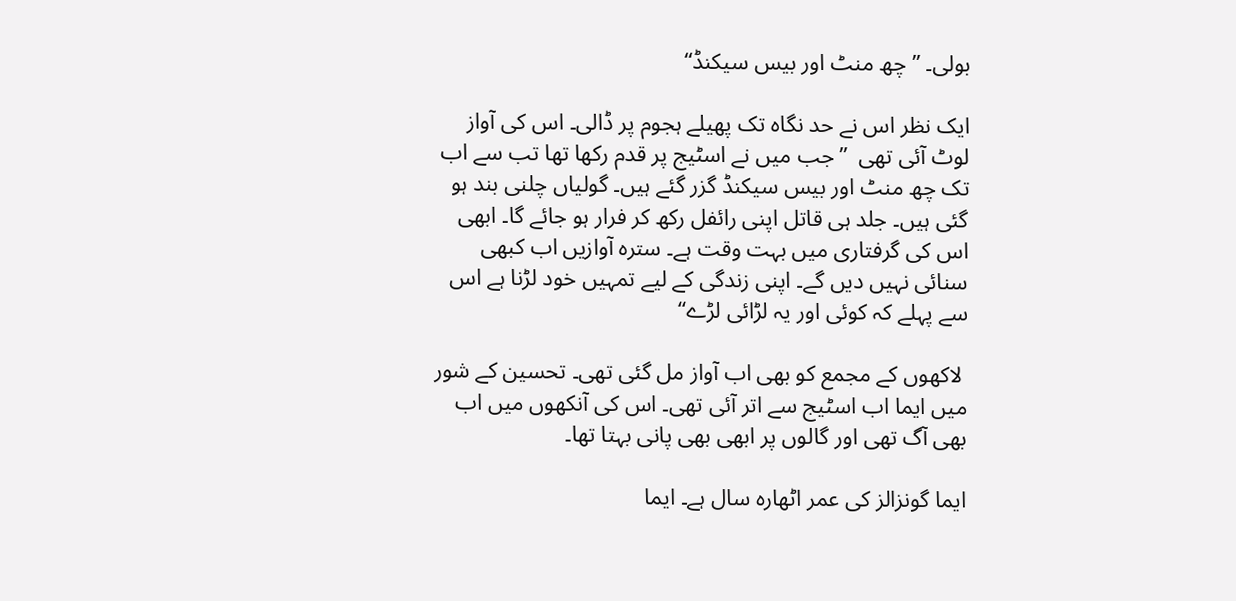بولی۔ ”چھ منٹ اور بیس سیکنڈ“

ایک نظر اس نے حد نگاہ تک پھیلے ہجوم پر ڈالی۔ اس کی آواز لوٹ آئی تھی  ”جب میں نے اسٹیج پر قدم رکھا تھا تب سے اب تک چھ منٹ اور بیس سیکنڈ گزر گئے ہیں۔ گولیاں چلنی بند ہو گئی ہیں۔ جلد ہی قاتل اپنی رائفل رکھ کر فرار ہو جائے گا۔ ابھی اس کی گرفتاری میں بہت وقت ہے۔ سترہ آوازیں اب کبھی سنائی نہیں دیں گے۔ اپنی زندگی کے لیے تمہیں خود لڑنا ہے اس سے پہلے کہ کوئی اور یہ لڑائی لڑے“

 لاکھوں کے مجمع کو بھی اب آواز مل گئی تھی۔ تحسین کے شور میں ایما اب اسٹیج سے اتر آئی تھی۔ اس کی آنکھوں میں اب بھی آگ تھی اور گالوں پر ابھی بھی پانی بہتا تھا۔

ایما گونزالز کی عمر اٹھارہ سال ہے۔ ایما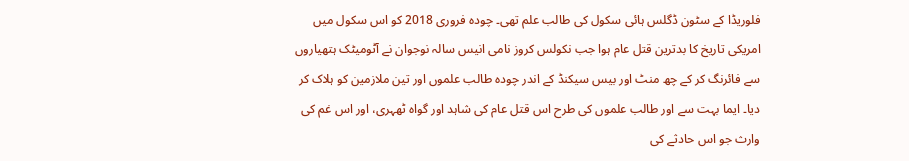فلوریڈا کے سٹون ڈگلس ہائی سکول کی طالب علم تھی۔ چودہ فروری 2018 کو اس سکول میں امریکی تاریخ کا بدترین قتل عام ہوا جب نکولس کروز نامی انیس سالہ نوجوان نے آٹومیٹک ہتھیاروں سے فائرنگ کر کے چھ منٹ اور بیس سیکنڈ کے اندر چودہ طالب علموں اور تین ملازمین کو ہلاک کر دیا۔ ایما بہت سے اور طالب علموں کی طرح اس قتل عام کی شاہد اور گواہ ٹھہری، اور اس غم کی وارث جو اس حادثے کی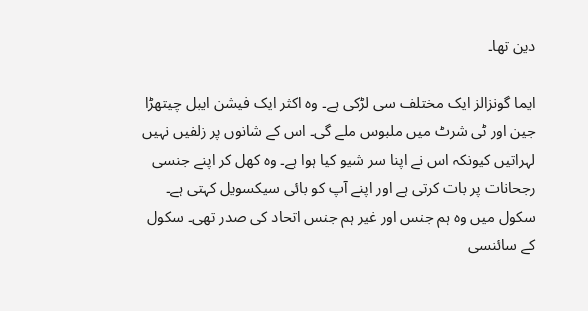دین تھا۔

ایما گونزالز ایک مختلف سی لڑکی ہے۔ وہ اکثر ایک فیشن ایبل چیتھڑا جین اور ٹی شرٹ میں ملبوس ملے گی۔ اس کے شانوں پر زلفیں نہیں لہراتیں کیونکہ اس نے اپنا سر شیو کیا ہوا ہے۔ وہ کھل کر اپنے جنسی رجحانات پر بات کرتی ہے اور اپنے آپ کو بائی سیکسویل کہتی ہے۔ سکول میں وہ ہم جنس اور غیر ہم جنس اتحاد کی صدر تھی۔ سکول کے سائنسی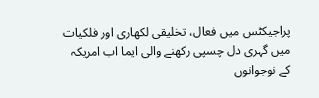پراجیکٹس میں فعال، تخلیقی لکھاری اور فلکیات میں گہری دل چسپی رکھنے والی ایما اب امریکہ کے نوجوانوں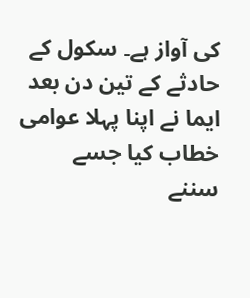کی آواز ہے۔ سکول کے حادثے کے تین دن بعد ایما نے اپنا پہلا عوامی خطاب کیا جسے سننے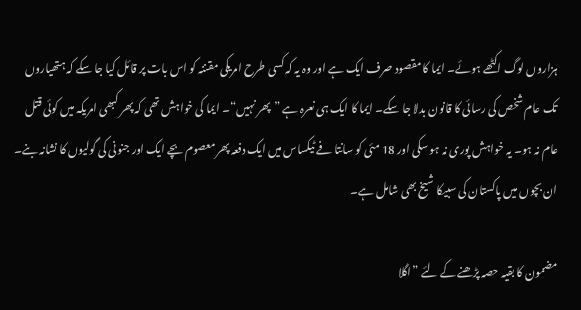ہزاروں لوگ اکٹھے ہوئے۔ ایما کا مقصود صرف ایک ہے اور وہ یہ کہ کسی طرح امریکی مقننہ کو اس بات پر قائل کیا جا سکے کہ ہتھیاروں تک عام شخص کی رسائی کا قانون بدلا جا سکے۔ ایما کا ایک ہی نعرہ ہے ”پھر نہیں“۔ ایما کی خواہش تھی کہ پھر کبھی امریکہ میں کوئی قتل عام نہ ہو۔ یہ خواہش پوری نہ ہو سکی اور 18 مئی کو سانتا فے ٹیکساس میں ایک دفعہ پھر معصوم بچے ایک اور جنونی کی گولیوں کا نشانہ بنے۔ ان بچوں میں پاکستان کی سبیکا شیخ بھی شامل ہے۔

مضمون کا بقیہ حصہ پڑھنے کے لئے ”اگلا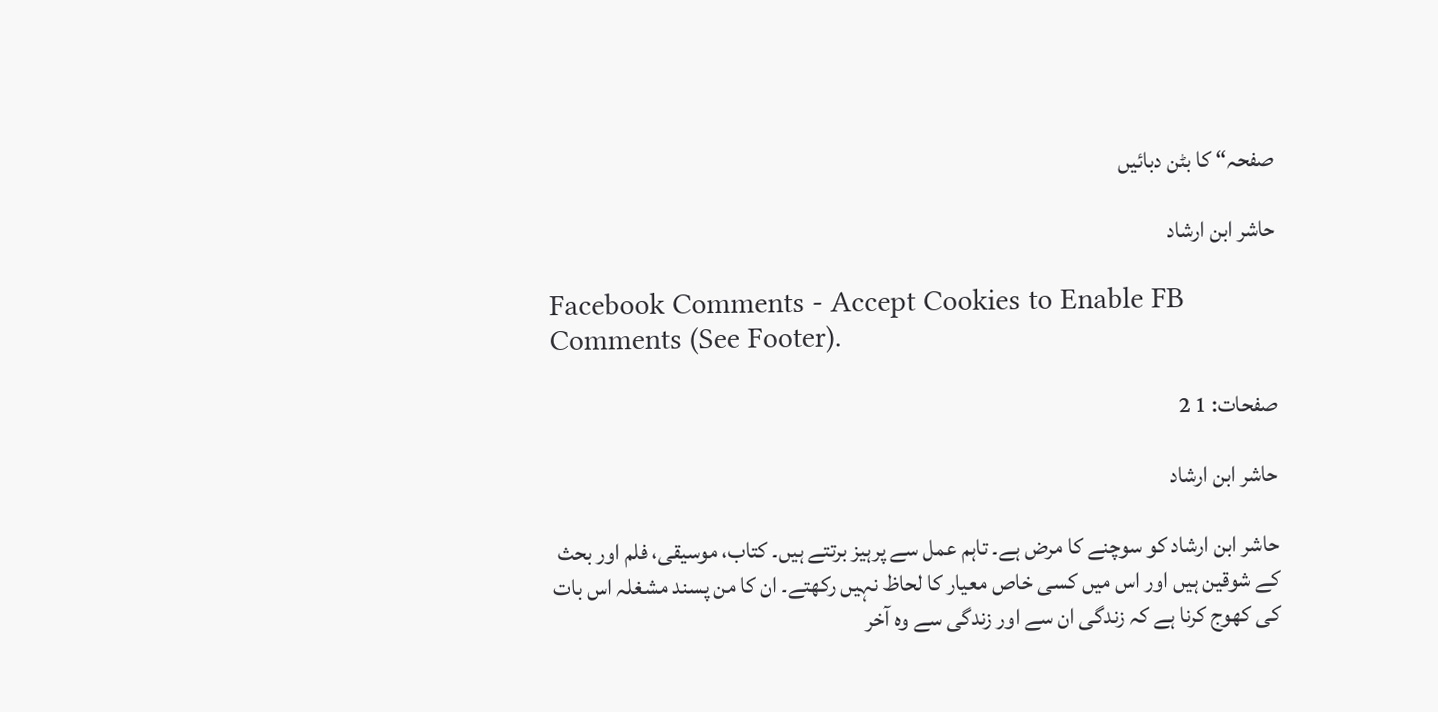صفحہ“ کا بٹن دبائیں

حاشر ابن ارشاد

Facebook Comments - Accept Cookies to Enable FB Comments (See Footer).

صفحات: 1 2

حاشر ابن ارشاد

حاشر ابن ارشاد کو سوچنے کا مرض ہے۔ تاہم عمل سے پرہیز برتتے ہیں۔ کتاب، موسیقی، فلم اور بحث کے شوقین ہیں اور اس میں کسی خاص معیار کا لحاظ نہیں رکھتے۔ ان کا من پسند مشغلہ اس بات کی کھوج کرنا ہے کہ زندگی ان سے اور زندگی سے وہ آخر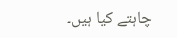چاہتے کیا ہیں۔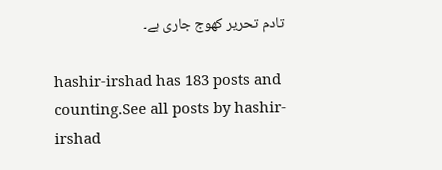تادم تحریر کھوج جاری ہے۔

hashir-irshad has 183 posts and counting.See all posts by hashir-irshad